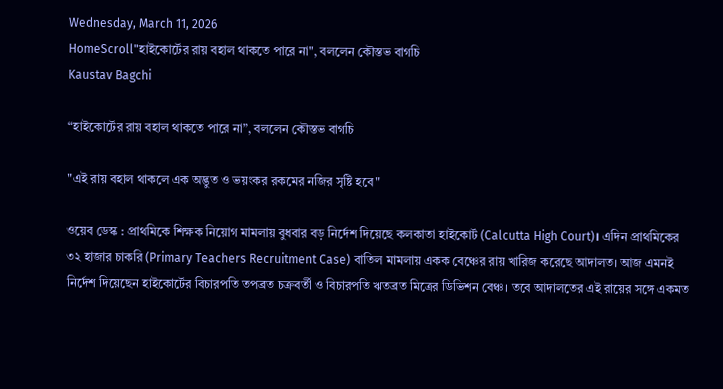Wednesday, March 11, 2026
HomeScroll"হাইকোর্টের রায় বহাল থাকতে পারে না", বললেন কৌস্তভ বাগচি
Kaustav Bagchi

“হাইকোর্টের রায় বহাল থাকতে পারে না”, বললেন কৌস্তভ বাগচি

"এই রায় বহাল থাকলে এক অদ্ভুত ও ভয়ংকর রকমের নজির সৃষ্টি হবে"

ওয়েব ডেস্ক : প্রাথমিকে শিক্ষক নিয়োগ মামলায় বুধবার বড় নির্দেশ দিয়েছে কলকাতা হাইকোর্ট (Calcutta High Court)। এদিন প্রাথমিকের ৩২ হাজার চাকরি (Primary Teachers Recruitment Case) বাতিল মামলায় একক বেঞ্চের রায় খারিজ করেছে আদালত। আজ এমনই নির্দেশ দিয়েছেন হাইকোর্টের বিচারপতি তপব্রত চক্রবর্তী ও বিচারপতি ঋতব্রত মিত্রের ডিভিশন বেঞ্চ। তবে আদালতের এই রায়ের সঙ্গে একমত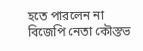হতে পারলেন না বিজেপি নেতা কৌস্তভ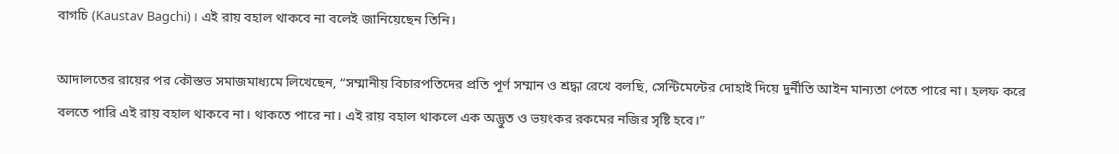বাগচি (Kaustav Bagchi)। এই রায় বহাল থাকবে না বলেই জানিয়েছেন তিনি।

আদালতের রায়ের পর কৌস্তভ সমাজমাধ্যমে লিখেছেন, “সম্মানীয় বিচারপতিদের প্রতি পূর্ণ সম্মান ও শ্রদ্ধা রেখে বলছি, সেন্টিমেন্টের দোহাই দিয়ে দুর্নীতি আইন মান্যতা পেতে পারে না। হলফ করে বলতে পারি এই রায় বহাল থাকবে না। থাকতে পারে না। এই রায় বহাল থাকলে এক অদ্ভুত ও ভয়ংকর রকমের নজির সৃষ্টি হবে।”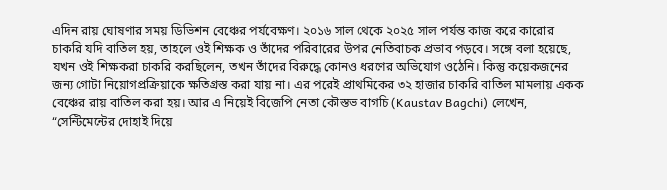এদিন রায় ঘোষণার সময় ডিভিশন বেঞ্চের পর্যবেক্ষণ। ২০১৬ সাল থেকে ২০২৫ সাল পর্যন্ত কাজ করে কারোর চাকরি যদি বাতিল হয়, তাহলে ওই শিক্ষক ও তাঁদের পরিবারের উপর নেতিবাচক প্রভাব পড়বে। সঙ্গে বলা হয়েছে, যখন ওই শিক্ষকরা চাকরি করছিলেন, তখন তাঁদের বিরুদ্ধে কোনও ধরণের অভিযোগ ওঠেনি। কিন্তু কয়েকজনের জন্য গোটা নিয়োগপ্রক্রিয়াকে ক্ষতিগ্রস্ত করা যায় না। এর পরেই প্রাথমিকের ৩২ হাজার চাকরি বাতিল মামলায় একক বেঞ্চের রায় বাতিল করা হয়। আর এ নিয়েই বিজেপি নেতা কৌস্তভ বাগচি (Kaustav Bagchi) লেখেন, “সেন্টিমেন্টের দোহাই দিয়ে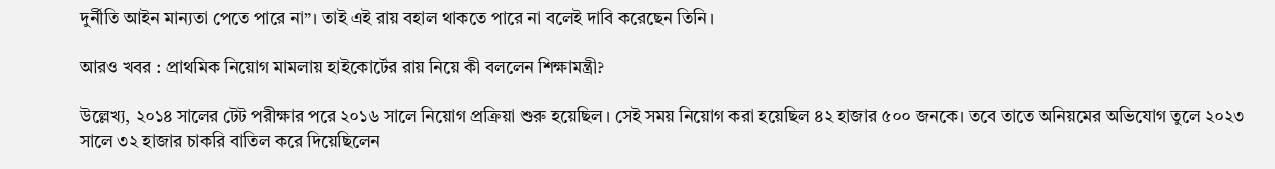দুর্নীতি আইন মান্যতা পেতে পারে না”। তাই এই রায় বহাল থাকতে পারে না বলেই দাবি করেছেন তিনি।

আরও খবর : প্রাথমিক নিয়োগ মামলায় হাইকোর্টের রায় নিয়ে কী বললেন শিক্ষামন্ত্রী?

উল্লেখ্য, ২০১৪ সালের টেট পরীক্ষার পরে ২০১৬ সালে নিয়োগ প্রক্রিয়া শুরু হয়েছিল। সেই সময় নিয়োগ করা হয়েছিল ৪২ হাজার ৫০০ জনকে। তবে তাতে অনিয়মের অভিযোগ তুলে ২০২৩ সালে ৩২ হাজার চাকরি বাতিল করে দিয়েছিলেন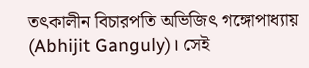তৎকালীন বিচারপতি অভিজিৎ গঙ্গোপাধ্যায় (Abhijit Ganguly)। সেই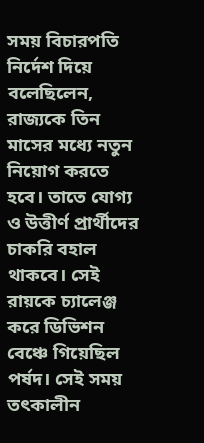সময় বিচারপতি নির্দেশ দিয়ে বলেছিলেন, রাজ্যকে তিন মাসের মধ্যে নতুন নিয়োগ করতে হবে। তাতে যোগ্য ও উত্তীর্ণ প্রার্থীদের চাকরি বহাল থাকবে। সেই রায়কে চ্যালেঞ্জ করে ডিভিশন বেঞ্চে গিয়েছিল পর্ষদ। সেই সময় তৎকালীন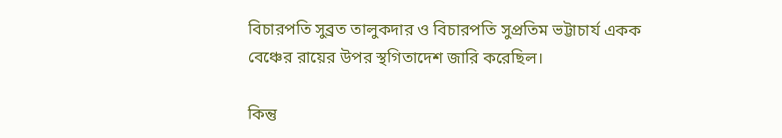বিচারপতি সুব্রত তালুকদার ও বিচারপতি সুপ্রতিম ভট্টাচার্য একক বেঞ্চের রায়ের উপর স্থগিতাদেশ জারি করেছিল।

কিন্তু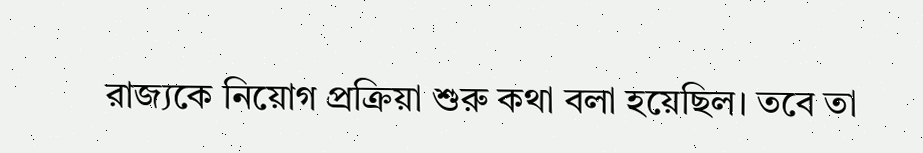রাজ্যকে নিয়োগ প্রক্রিয়া শুরু কথা বলা হয়েছিল। তবে তা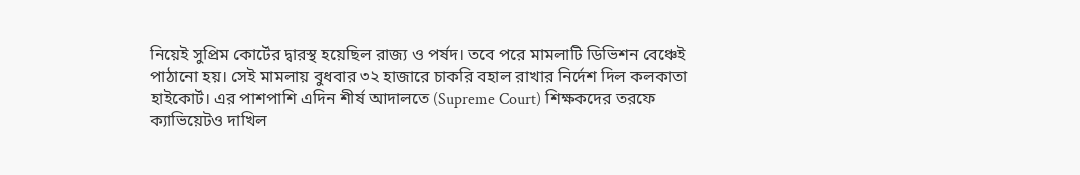নিয়েই সুপ্রিম কোর্টের দ্বারস্থ হয়েছিল রাজ্য ও পর্ষদ। তবে পরে মামলাটি ডিভিশন বেঞ্চেই পাঠানো হয়। সেই মামলায় বুধবার ৩২ হাজারে চাকরি বহাল রাখার নির্দেশ দিল কলকাতা হাইকোর্ট। এর পাশপাশি এদিন শীর্ষ আদালতে (Supreme Court) শিক্ষকদের তরফে ক্যাভিয়েটও দাখিল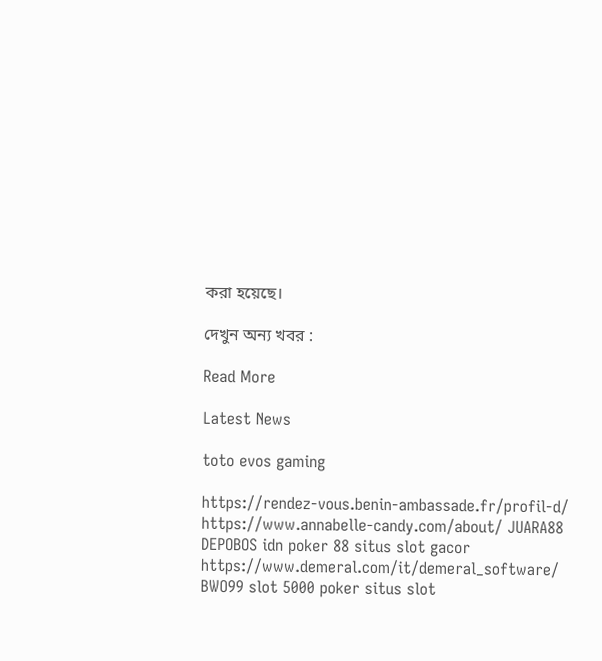করা হয়েছে।

দেখুন অন্য খবর :

Read More

Latest News

toto evos gaming

https://rendez-vous.benin-ambassade.fr/profil-d/ https://www.annabelle-candy.com/about/ JUARA88 DEPOBOS idn poker 88 situs slot gacor https://www.demeral.com/it/demeral_software/ BWO99 slot 5000 poker situs slot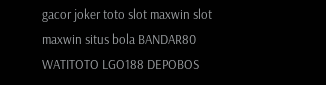gacor joker toto slot maxwin slot maxwin situs bola BANDAR80 WATITOTO LGO188 DEPOBOS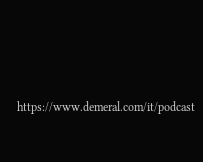https://www.demeral.com/it/podcast